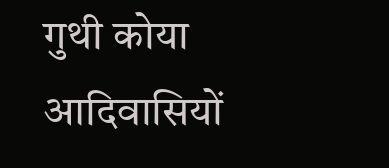गुथी कोया आदिवासियों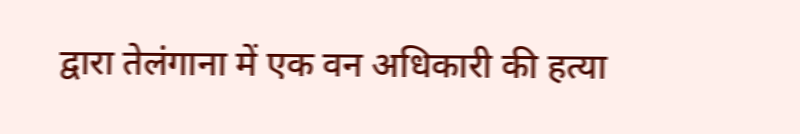द्वारा तेलंगाना में एक वन अधिकारी की हत्या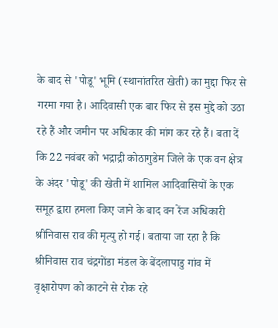के बाद से 'पोडू' भूमि (स्थानांतरित खेती) का मुद्दा फिर से गरमा गया है। आदिवासी एक बार फिर से इस मुद्दे को उठा रहे हैं और जमीन पर अधिकार की मांग कर रहे हैं। बता दें कि 22 नवंबर को भद्राद्री कोठागुडेम जिले के एक वन क्षेत्र के अंदर 'पोडू' की खेती में शामिल आदिवासियों के एक समूह द्वारा हमला किए जाने के बाद वन रेंज अधिकारी श्रीनिवास राव की मृत्यु हो गई। बताया जा रहा है कि श्रीनिवास राव चंद्रगोंडा मंडल के बेंदलापाडु गांव में वृक्षारोपण को काटने से रोक रहे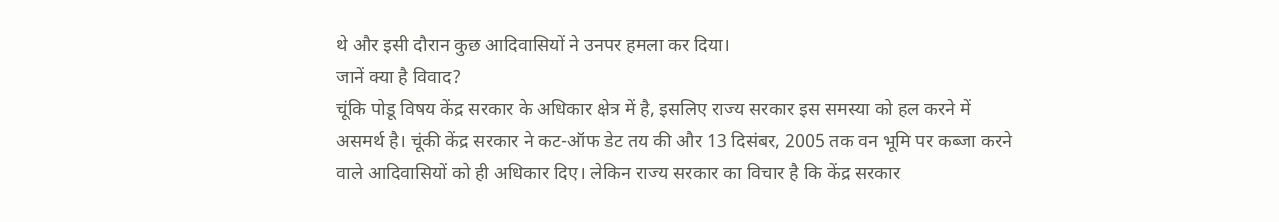थे और इसी दौरान कुछ आदिवासियों ने उनपर हमला कर दिया।
जानें क्या है विवाद?
चूंकि पोडू विषय केंद्र सरकार के अधिकार क्षेत्र में है, इसलिए राज्य सरकार इस समस्या को हल करने में असमर्थ है। चूंकी केंद्र सरकार ने कट-ऑफ डेट तय की और 13 दिसंबर, 2005 तक वन भूमि पर कब्जा करने वाले आदिवासियों को ही अधिकार दिए। लेकिन राज्य सरकार का विचार है कि केंद्र सरकार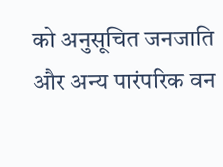को अनुसूचित जनजाति और अन्य पारंपरिक वन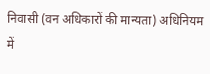निवासी (वन अधिकारों की मान्यता) अधिनियम में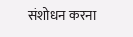संशोधन करना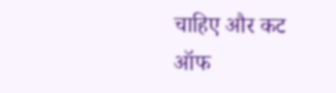चाहिए और कट ऑफ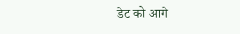डेट को आगे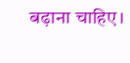बढ़ाना चाहिए।